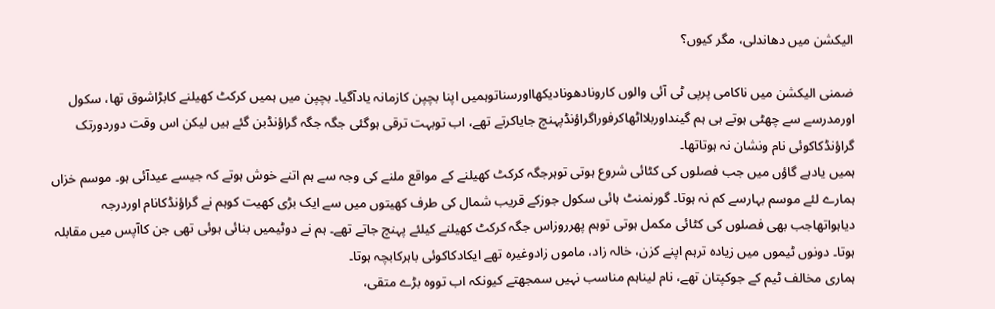الیکشن میں دھاندلی، مگر کیوں؟

ضمنی الیکشن میں ناکامی پرپی ٹی آئی والوں کارونادھونادیکھااورسناتوہمیں اپنا بچپن کازمانہ یادآگیا۔ بچپن میں ہمیں کرکٹ کھیلنے کابڑاشوق تھا، سکول اورمدرسے سے چھٹی ہوتے ہی ہم گینداوربلااٹھاکرفوراگراؤنڈپہنچ جایاکرتے تھے، اب توبہت ترقی ہوگئی جگہ جگہ گراؤنڈبن گئے ہیں لیکن اس وقت دوردورتک گراؤنڈکاکوئی نام ونشان نہ ہوتاتھا۔
ہمیں یادہے گاؤں میں جب فصلوں کی کٹائی شروع ہوتی توہرجگہ کرکٹ کھیلنے کے مواقع ملنے کی وجہ سے ہم اتنے خوش ہوتے کہ جیسے عیدآئی ہو۔ موسم خزاں ہمارے لئے موسم بہارسے کم نہ ہوتا۔ گورنمنٹ ہائی سکول جوزکے قریب شمال کی طرف کھیتوں میں سے ایک بڑی کھیت کوہم نے گراؤنڈکانام اوردرجہ دیاہواتھاجب بھی فصلوں کی کٹائی مکمل ہوتی توہم پھرروزاس جگہ کرکٹ کھیلنے کیلئے پہنچ جاتے تھے۔ ہم نے دوٹیمیں بنائی ہوئی تھی جن کاآپس میں مقابلہ ہوتا۔ دونوں ٹیموں میں زیادہ ترہم اپنے کزن، خالہ زاد، ماموں زادوغیرہ تھے ایکادکاکوئی باہرکابچہ ہوتا۔
ہماری مخالف ٹیم کے جوکپتان تھے، نام لیناہم مناسب نہیں سمجھتے کیونکہ اب تووہ بڑے متقی،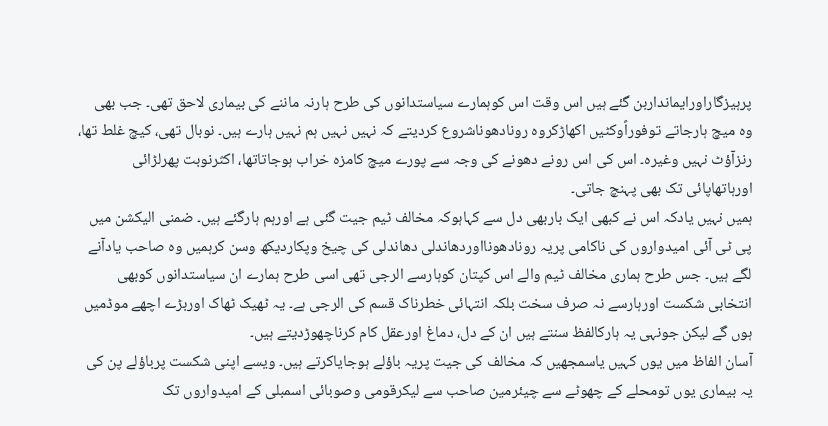پرہیزگاراورایمانداربن گئے ہیں اس وقت اس کوہمارے سیاستدانوں کی طرح ہارنہ ماننے کی بیماری لاحق تھی۔ جب بھی وہ میچ ہارجاتے توفوراًوکٹیں اکھاڑکروہ رونادھوناشروع کردیتے کہ نہیں نہیں ہم نہیں ہارے ہیں۔ نوبال تھی، کیچ غلط تھا، رنزآؤٹ نہیں وغیرہ۔ اس کی اس رونے دھونے کی وجہ سے پورے میچ کامزہ خراب ہوجاتاتھا، اکثرنوبت پھرلڑائی اورہاتھاپائی تک بھی پہنچ جاتی۔
ہمیں نہیں یادکہ اس نے کبھی ایک باربھی دل سے کہاہوکہ مخالف ٹیم جیت گئی ہے اورہم ہارگئے ہیں۔ ضمنی الیکشن میں پی ٹی آئی امیدواروں کی ناکامی پریہ رونادھونااوردھاندلی دھاندلی کی چیخ وپکاردیکھ وسن کرہمیں وہ صاحب یادآنے لگے ہیں۔ جس طرح ہماری مخالف ٹیم والے اس کپتان کوہارسے الرجی تھی اسی طرح ہمارے ان سیاستدانوں کوبھی انتخابی شکست اورہارسے نہ صرف سخت بلکہ انتہائی خطرناک قسم کی الرجی ہے۔ یہ ٹھیک ٹھاک اوربڑے اچھے موڈمیں ہوں گے لیکن جونہی یہ ہارکالفظ سنتے ہیں ان کے دل، دماغ اورعقل کام کرناچھوڑدیتے ہیں۔
آسان الفاظ میں یوں کہیں یاسمجھیں کہ مخالف کی جیت پریہ باؤلے ہوجایاکرتے ہیں۔ ویسے اپنی شکست پرباؤلے پن کی یہ بیماری یوں تومحلے کے چھوٹے سے چیئرمین صاحب سے لیکرقومی وصوبائی اسمبلی کے امیدواروں تک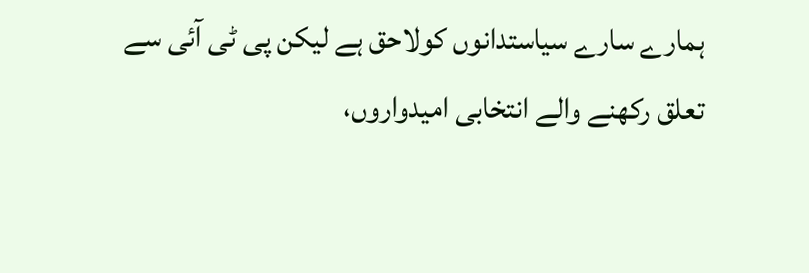ہمارے سارے سیاستدانوں کولاحق ہے لیکن پی ٹی آئی سے تعلق رکھنے والے انتخابی امیدواروں،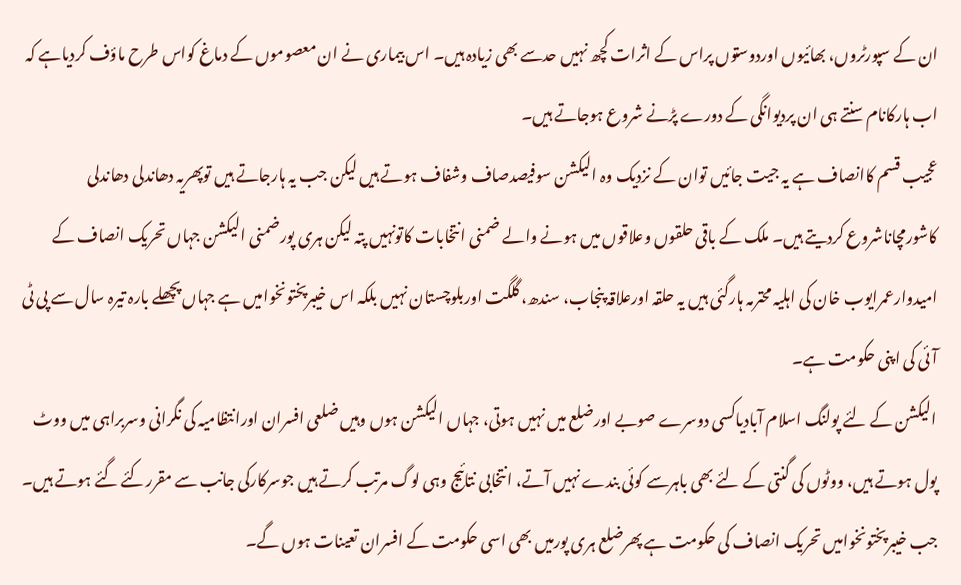ان کے سپورٹروں، بھائیوں اوردوستوں پراس کے اثرات کچھ نہیں حدسے بھی زیادہ ہیں۔ اس بیماری نے ان معصوموں کے دماغ کواس طرح ماؤف کردیاہے کہ اب ہارکانام سنتے ہی ان پردیوانگی کے دورے پڑنے شروع ہوجاتے ہیں۔
عجیب قسم کاانصاف ہے یہ جیت جائیں توان کے نزدیک وہ الیکشن سوفیصدصاف وشفاف ہوتے ہیں لیکن جب یہ ہارجاتے ہیں توپھریہ دھاندلی دھاندلی کاشورمچاناشروع کردیتے ہیں۔ ملک کے باقی حلقوں وعلاقوں میں ہونے والے ضمنی انتخابات کاتونہیں پتہ لیکن ہری پورضمنی الیکشن جہاں تحریک انصاف کے امیدوارعمرایوب خان کی اہلیہ محترمہ ہارگئی ہیں یہ حلقہ اورعلاقہ پنجاب، سندھ، گلگت اوربلوچستان نہیں بلکہ اس خیبرپختونخوامیں ہے جہاں پچھلے بارہ تیرہ سال سے پی ٹی آئی کی اپنی حکومت ہے۔
الیکشن کے لئے پولنگ اسلام آبادیاکسی دوسرے صوبے اورضلع میں نہیں ہوتی، جہاں الیکشن ہوں وہیں ضلعی افسران اورانتظامیہ کی نگرانی وسربراہی میں ووٹ پول ہوتے ہیں، ووٹوں کی گنتی کے لئے بھی باہرسے کوئی بندے نہیں آتے، انتخابی نتائیج وہی لوگ مرتب کرتے ہیں جوسرکارکی جانب سے مقررکئے گئے ہوتے ہیں۔
جب خیبرپختونخوامیں تحریک انصاف کی حکومت ہے پھرضلع ہری پورمیں بھی اسی حکومت کے افسران تعینات ہوں گے۔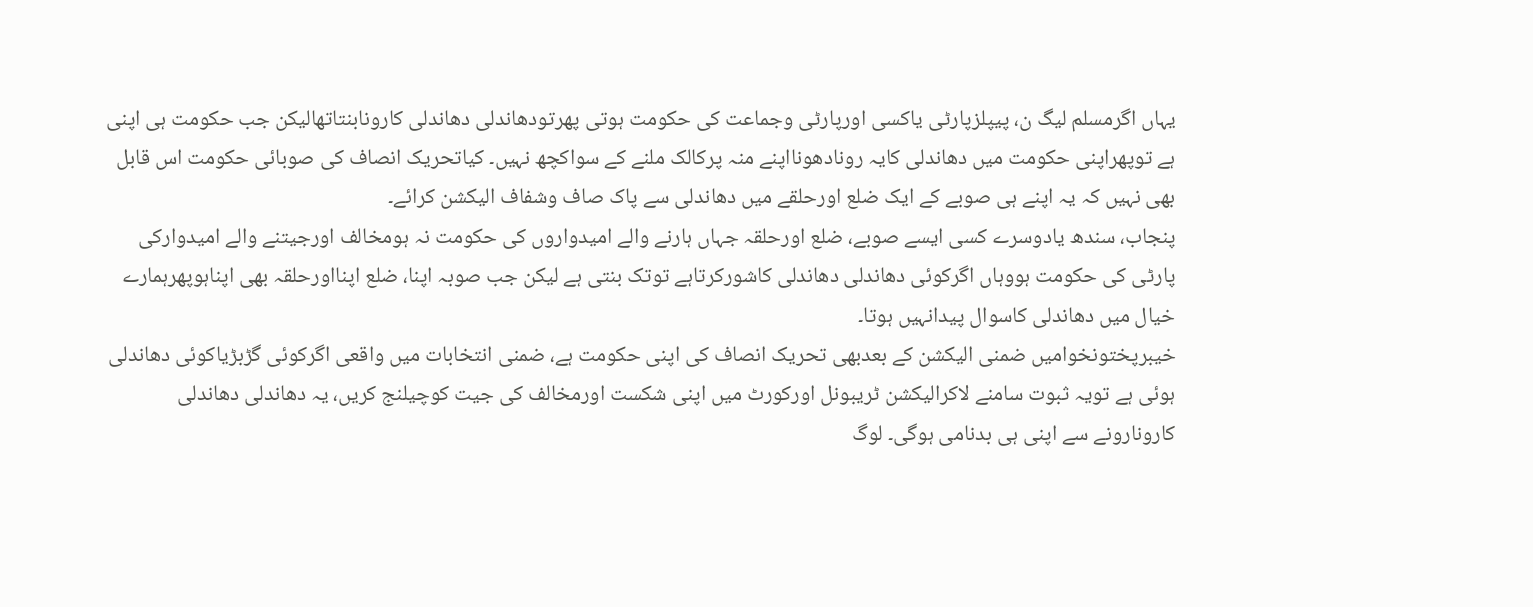یہاں اگرمسلم لیگ ن، پیپلزپارٹی یاکسی اورپارٹی وجماعت کی حکومت ہوتی پھرتودھاندلی دھاندلی کارونابنتاتھالیکن جب حکومت ہی اپنی ہے توپھراپنی حکومت میں دھاندلی کایہ رونادھونااپنے منہ پرکالک ملنے کے سواکچھ نہیں۔ کیاتحریک انصاف کی صوبائی حکومت اس قابل بھی نہیں کہ یہ اپنے ہی صوبے کے ایک ضلع اورحلقے میں دھاندلی سے پاک صاف وشفاف الیکشن کرائے۔
پنجاب، سندھ یادوسرے کسی ایسے صوبے، ضلع اورحلقہ جہاں ہارنے والے امیدواروں کی حکومت نہ ہومخالف اورجیتنے والے امیدوارکی پارٹی کی حکومت ہووہاں اگرکوئی دھاندلی دھاندلی کاشورکرتاہے توتک بنتی ہے لیکن جب صوبہ اپنا، ضلع اپنااورحلقہ بھی اپناہوپھرہمارے خیال میں دھاندلی کاسوال پیدانہیں ہوتا۔
خیبرپختونخوامیں ضمنی الیکشن کے بعدبھی تحریک انصاف کی اپنی حکومت ہے، ضمنی انتخابات میں واقعی اگرکوئی گڑبڑیاکوئی دھاندلی ہوئی ہے تویہ ثبوت سامنے لاکرالیکشن ٹریبونل اورکورٹ میں اپنی شکست اورمخالف کی جیت کوچیلنج کریں، یہ دھاندلی دھاندلی کارونارونے سے اپنی ہی بدنامی ہوگی۔ لوگ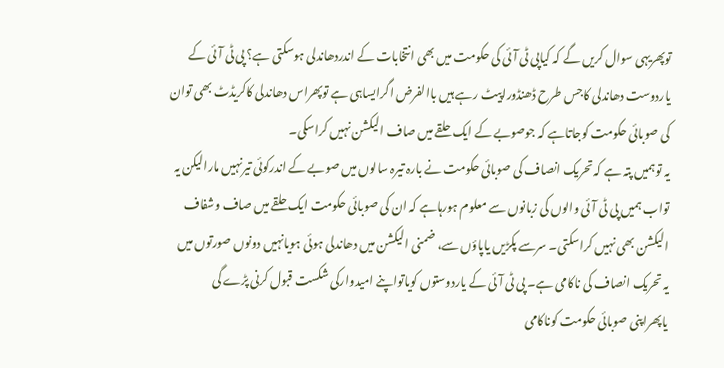توپھریہی سوال کریں گے کہ کیاپی ٹی آئی کی حکومت میں بھی انتخابات کے اندردھاندلی ہوسکتی ہے؟ پی ٹی آئی کے یاردوست دھاندلی کاجس طرح ڈھنڈوراپیٹ رہے ہیں باالفرض اگرایساہی ہے توپھراس دھاندلی کاکریڈٹ بھی توان کی صوبائی حکومت کوجاتاہے کہ جوصوبے کے ایک حلقے میں صاف الیکشن نہیں کراسکی۔
یہ توہمیں پتہ ہے کہ تحریک انصاف کی صوبائی حکومت نے بارہ تیرہ سالوں میں صوبے کے اندرکوئی تیرنہیں مارالیکن یہ تواب ہمیں پی ٹی آئی والوں کی زبانوں سے معلوم ہورہاہے کہ ان کی صوبائی حکومت ایک حلقے میں صاف وشفاف الیکشن بھی نہیں کراسکتی۔ سرسے پکڑیں یاپاؤں سے، ضمنی الیکشن میں دھاندلی ہوئی ہویانہیں دونوں صورتوں میں یہ تحریک انصاف کی ناکامی ہے۔ پی ٹی آئی کے یاردوستوں کویاتواپنے امیدوارکی شکست قبول کرنی پڑے گی یاپھراپنی صوبائی حکومت کوناکامی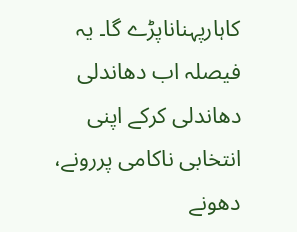کاہارپہناناپڑے گا۔ یہ فیصلہ اب دھاندلی دھاندلی کرکے اپنی انتخابی ناکامی پررونے، دھونے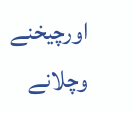اورچیخنے وچلانے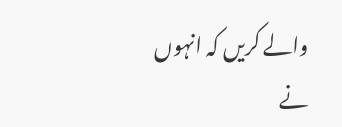والے کریں کہ انہوں نے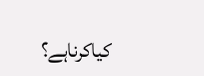کیاکرناہے؟